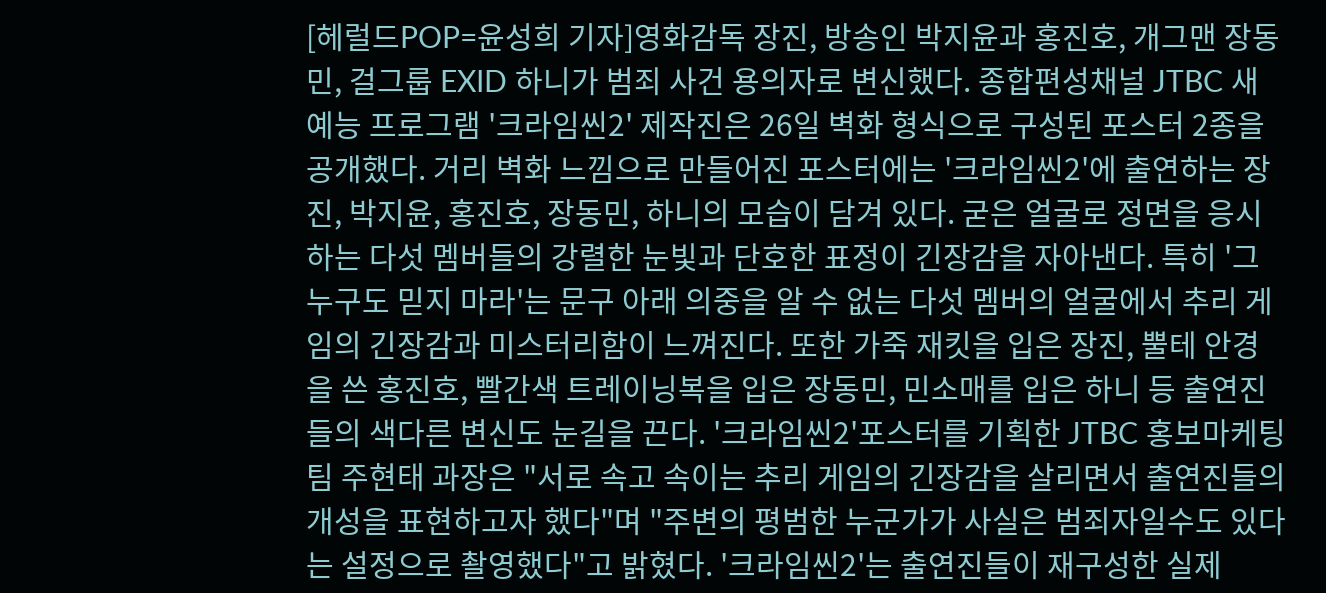[헤럴드POP=윤성희 기자]영화감독 장진, 방송인 박지윤과 홍진호, 개그맨 장동민, 걸그룹 EXID 하니가 범죄 사건 용의자로 변신했다. 종합편성채널 JTBC 새 예능 프로그램 '크라임씬2' 제작진은 26일 벽화 형식으로 구성된 포스터 2종을 공개했다. 거리 벽화 느낌으로 만들어진 포스터에는 '크라임씬2'에 출연하는 장진, 박지윤, 홍진호, 장동민, 하니의 모습이 담겨 있다. 굳은 얼굴로 정면을 응시하는 다섯 멤버들의 강렬한 눈빛과 단호한 표정이 긴장감을 자아낸다. 특히 '그 누구도 믿지 마라'는 문구 아래 의중을 알 수 없는 다섯 멤버의 얼굴에서 추리 게임의 긴장감과 미스터리함이 느껴진다. 또한 가죽 재킷을 입은 장진, 뿔테 안경을 쓴 홍진호, 빨간색 트레이닝복을 입은 장동민, 민소매를 입은 하니 등 출연진들의 색다른 변신도 눈길을 끈다. '크라임씬2'포스터를 기획한 JTBC 홍보마케팅팀 주현태 과장은 "서로 속고 속이는 추리 게임의 긴장감을 살리면서 출연진들의 개성을 표현하고자 했다"며 "주변의 평범한 누군가가 사실은 범죄자일수도 있다는 설정으로 촬영했다"고 밝혔다. '크라임씬2'는 출연진들이 재구성한 실제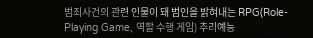범죄사건의 관련 인물이 돼 범인을 밝혀내는 RPG(Role-Playing Game, 역할 수행 게임) 추리예능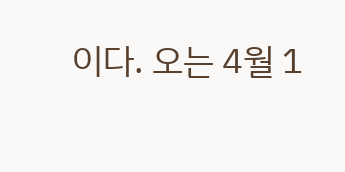이다. 오는 4월 1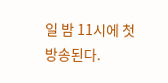일 밤 11시에 첫 방송된다.